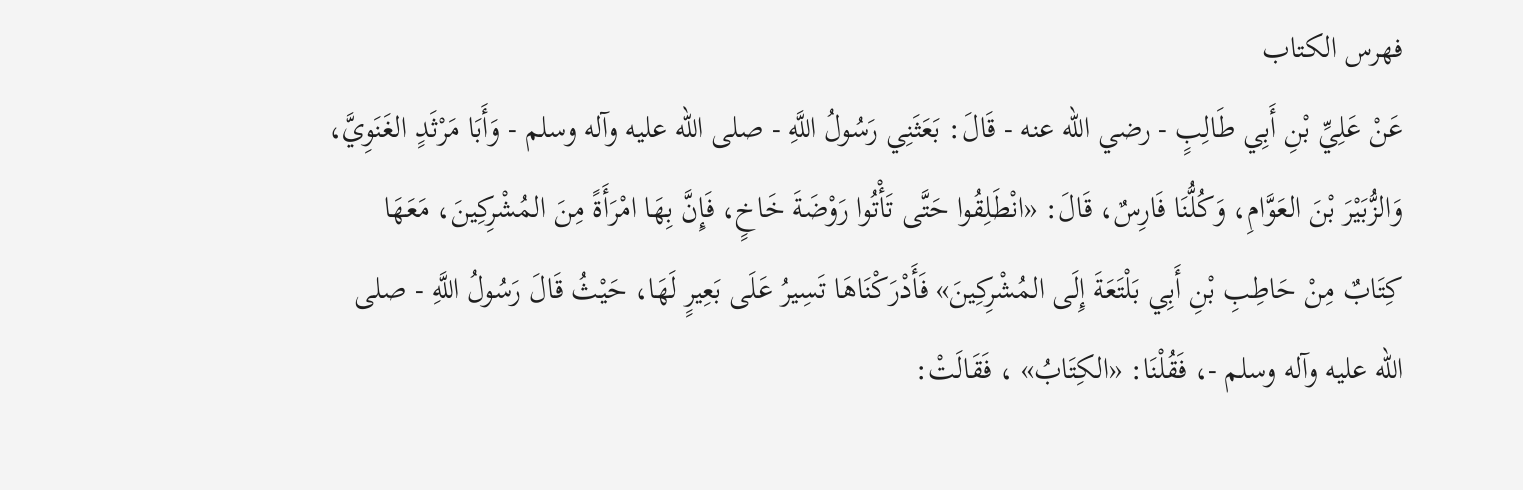فهرس الكتاب
عَنْ عَلِيِّ بْنِ أَبِي طَالِبٍ - رضي الله عنه - قَالَ: بَعَثَنِي رَسُولُ اللَّهِ - صلى الله عليه وآله وسلم - وَأَبَا مَرْثَدٍ الغَنَوِيَّ، وَالزُّبَيْرَ بْنَ العَوَّامِ، وَكُلُّنَا فَارِسٌ، قَالَ: «انْطَلِقُوا حَتَّى تَأْتُوا رَوْضَةَ خَاخٍ، فَإِنَّ بِهَا امْرَأَةً مِنَ المُشْرِكِينَ، مَعَهَا كِتَابٌ مِنْ حَاطِبِ بْنِ أَبِي بَلْتَعَةَ إِلَى المُشْرِكِينَ» فَأَدْرَكْنَاهَا تَسِيرُ عَلَى بَعِيرٍ لَهَا، حَيْثُ قَالَ رَسُولُ اللَّهِ - صلى الله عليه وآله وسلم -، فَقُلْنَا: «الكِتَابُ» ، فَقَالَتْ: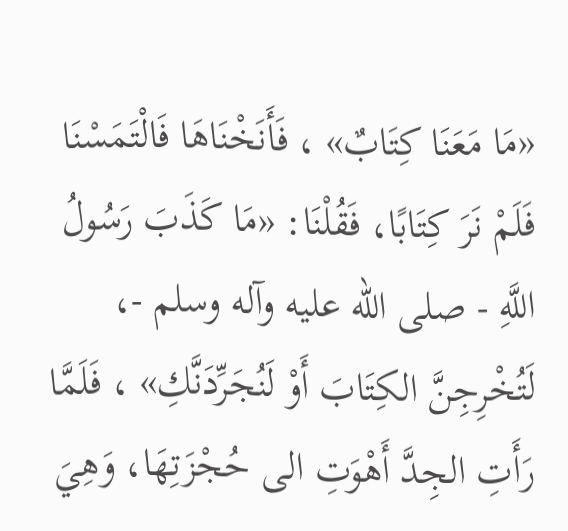«مَا مَعَنَا كِتَابٌ» ، فَأَنَخْنَاهَا فَالْتَمَسْنَا فَلَمْ نَرَ كِتَابًا، فَقُلْنَا: «مَا كَذَبَ رَسُولُ اللَّهِ - صلى الله عليه وآله وسلم -، لَتُخْرِجِنَّ الكِتَابَ أَوْ لَنُجَرِّدَنَّكِ» ، فَلَمَّا رَأَتِ الجِدَّ أَهْوَتِ الى حُجْزَتِهَا، وَهِيَ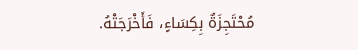مُحْتَجِزَةٌ بِكِسَاءٍ، فَأَخْرَجَتْهُ.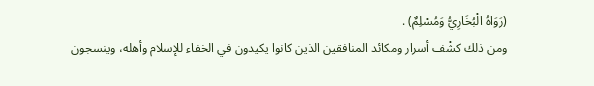(رَوَاهُ الْبُخَارِيُّ وَمُسْلِمٌ) .
ومن ذلك كشْف أسرار ومكائد المنافقين الذين كانوا يكيدون في الخفاء للإسلام وأهله، وينسجون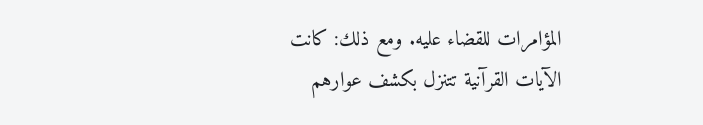المؤامرات للقضاء عليه. ومع ذلك: كانت الآيات القرآنية تتنزل بكشف عوارهم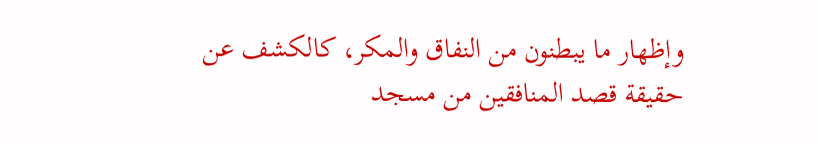وإظهار ما يبطنون من النفاق والمكر، كالكشف عن حقيقة قصد المنافقين من مسجد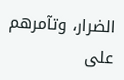الضرار، وتآمرهم على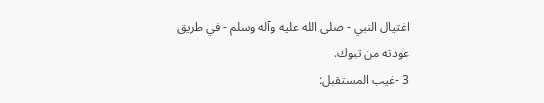اغتيال النبي - صلى الله عليه وآله وسلم - في طريق عودته من تبوك.
3 -غيب المستقبل: